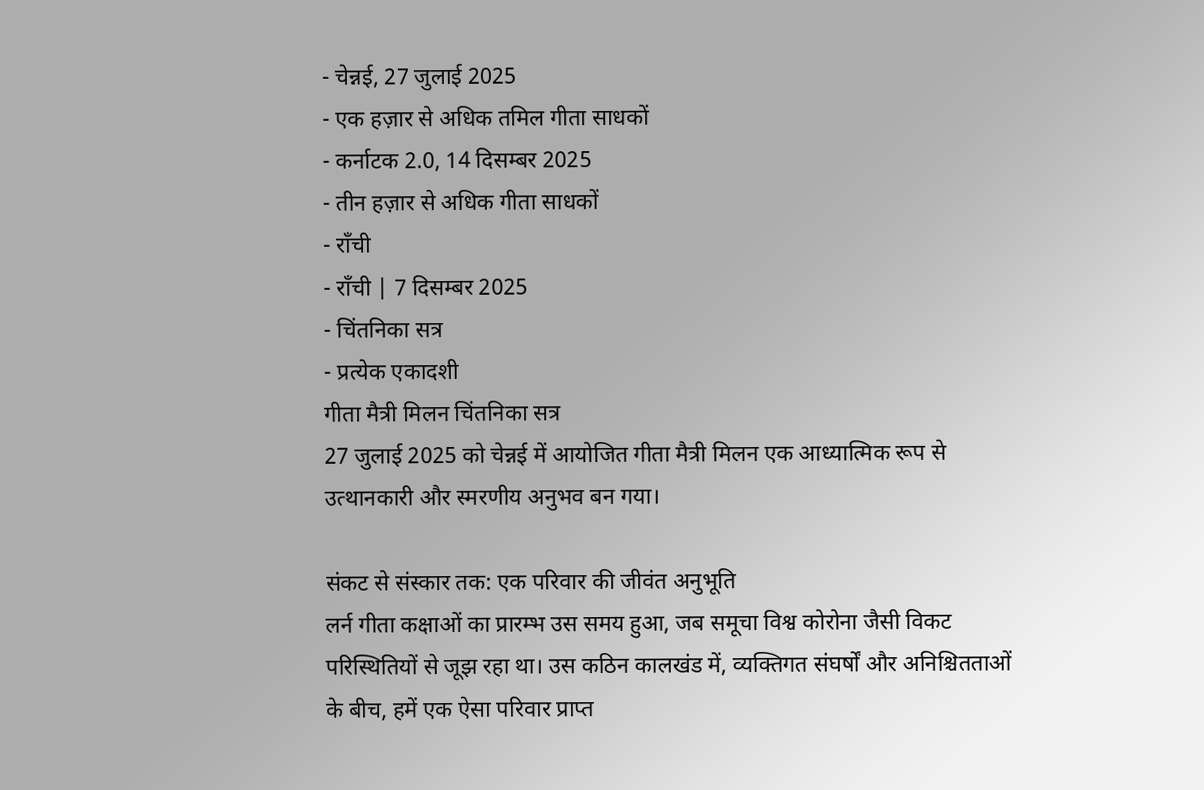- चेन्नई, 27 जुलाई 2025
- एक हज़ार से अधिक तमिल गीता साधकों
- कर्नाटक 2.0, 14 दिसम्बर 2025
- तीन हज़ार से अधिक गीता साधकों
- राँची
- राँची | 7 दिसम्बर 2025
- चिंतनिका सत्र
- प्रत्येक एकादशी
गीता मैत्री मिलन चिंतनिका सत्र
27 जुलाई 2025 को चेन्नई में आयोजित गीता मैत्री मिलन एक आध्यात्मिक रूप से उत्थानकारी और स्मरणीय अनुभव बन गया।

संकट से संस्कार तक: एक परिवार की जीवंत अनुभूति
लर्न गीता कक्षाओं का प्रारम्भ उस समय हुआ, जब समूचा विश्व कोरोना जैसी विकट परिस्थितियों से जूझ रहा था। उस कठिन कालखंड में, व्यक्तिगत संघर्षों और अनिश्चितताओं के बीच, हमें एक ऐसा परिवार प्राप्त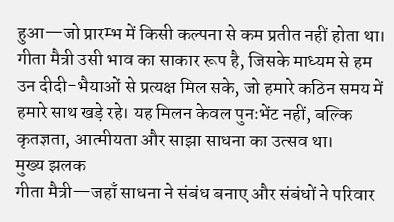हुआ—जो प्रारम्भ में किसी कल्पना से कम प्रतीत नहीं होता था।
गीता मैत्री उसी भाव का साकार रूप है, जिसके माध्यम से हम उन दीदी-भैयाओं से प्रत्यक्ष मिल सके, जो हमारे कठिन समय में हमारे साथ खड़े रहे। यह मिलन केवल पुनःभेंट नहीं, बल्कि कृतज्ञता, आत्मीयता और साझा साधना का उत्सव था।
मुख्य झलक
गीता मैत्री—जहाँ साधना ने संबंध बनाए और संबंधों ने परिवार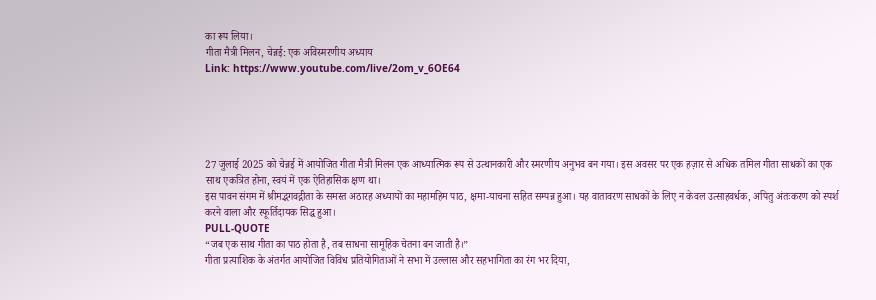का रूप लिया।
गीता मैत्री मिलन, चेन्नई: एक अविस्मरणीय अध्याय
Link: https://www.youtube.com/live/2om_v_6OE64





27 जुलाई 2025 को चेन्नई में आयोजित गीता मैत्री मिलन एक आध्यात्मिक रूप से उत्थानकारी और स्मरणीय अनुभव बन गया। इस अवसर पर एक हज़ार से अधिक तमिल गीता साधकों का एक साथ एकत्रित होना, स्वयं में एक ऐतिहासिक क्षण था।
इस पावन संगम में श्रीमद्भगवद्गीता के समस्त अठारह अध्यायों का महामहिम पाठ, क्षमा-याचना सहित सम्पन्न हुआ। यह वातावरण साधकों के लिए न केवल उत्साहवर्धक, अपितु अंतःकरण को स्पर्श करने वाला और स्फूर्तिदायक सिद्ध हुआ।
PULL-QUOTE
“जब एक साथ गीता का पाठ होता है, तब साधना सामूहिक चेतना बन जाती है।”
गीता प्रत्याशिक के अंतर्गत आयोजित विविध प्रतियोगिताओं ने सभा में उल्लास और सहभागिता का रंग भर दिया,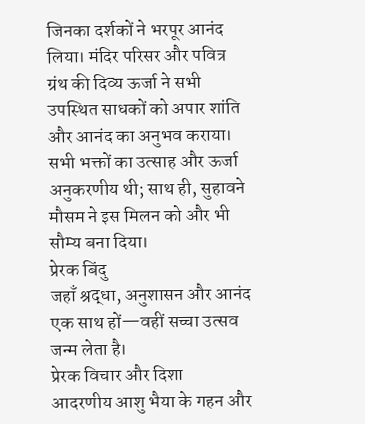जिनका दर्शकों ने भरपूर आनंद लिया। मंदिर परिसर और पवित्र ग्रंथ की दिव्य ऊर्जा ने सभी उपस्थित साधकों को अपार शांति और आनंद का अनुभव कराया। सभी भक्तों का उत्साह और ऊर्जा अनुकरणीय थी; साथ ही, सुहावने मौसम ने इस मिलन को और भी सौम्य बना दिया।
प्रेरक बिंदु
जहाँ श्रद्धा, अनुशासन और आनंद एक साथ हों—वहीं सच्चा उत्सव जन्म लेता है।
प्रेरक विचार और दिशा
आदरणीय आशु भैया के गहन और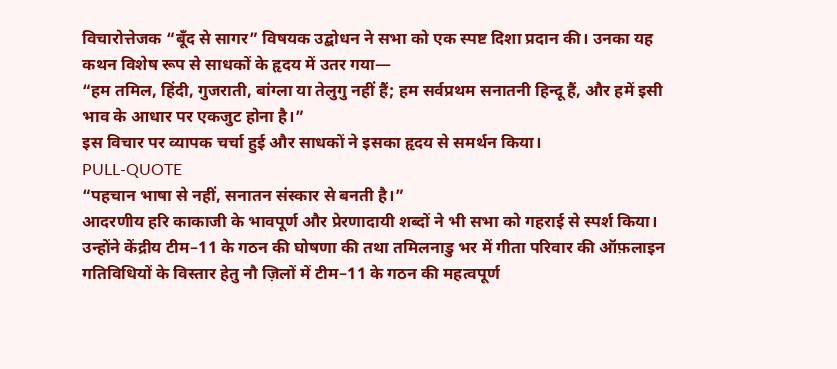विचारोत्तेजक “बूँद से सागर” विषयक उद्बोधन ने सभा को एक स्पष्ट दिशा प्रदान की। उनका यह कथन विशेष रूप से साधकों के हृदय में उतर गया—
“हम तमिल, हिंदी, गुजराती, बांग्ला या तेलुगु नहीं हैं; हम सर्वप्रथम सनातनी हिन्दू हैं, और हमें इसी भाव के आधार पर एकजुट होना है।”
इस विचार पर व्यापक चर्चा हुई और साधकों ने इसका हृदय से समर्थन किया।
PULL-QUOTE
“पहचान भाषा से नहीं, सनातन संस्कार से बनती है।”
आदरणीय हरि काकाजी के भावपूर्ण और प्रेरणादायी शब्दों ने भी सभा को गहराई से स्पर्श किया। उन्होंने केंद्रीय टीम–11 के गठन की घोषणा की तथा तमिलनाडु भर में गीता परिवार की ऑफ़लाइन गतिविधियों के विस्तार हेतु नौ ज़िलों में टीम–11 के गठन की महत्वपूर्ण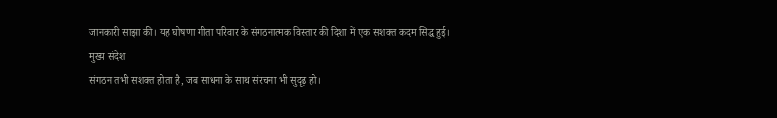जानकारी साझा की। यह घोषणा गीता परिवार के संगठनात्मक विस्तार की दिशा में एक सशक्त कदम सिद्ध हुई।
मुख्य संदेश
संगठन तभी सशक्त होता है, जब साधना के साथ संरचना भी सुदृढ़ हो।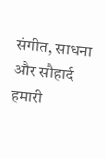संगीत, साधना और सौहार्द
हमारी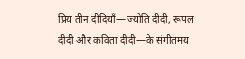प्रिय तीन दीदियाँ—ज्योति दीदी, रूपल दीदी और कविता दीदी—के संगीतमय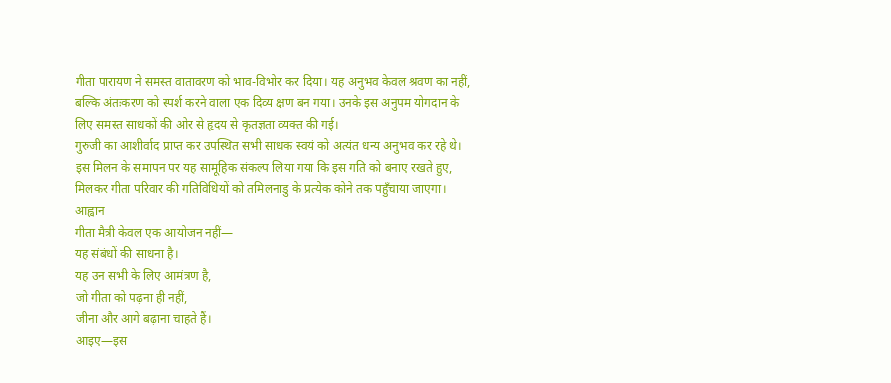गीता पारायण ने समस्त वातावरण को भाव-विभोर कर दिया। यह अनुभव केवल श्रवण का नहीं, बल्कि अंतःकरण को स्पर्श करने वाला एक दिव्य क्षण बन गया। उनके इस अनुपम योगदान के लिए समस्त साधकों की ओर से हृदय से कृतज्ञता व्यक्त की गई।
गुरुजी का आशीर्वाद प्राप्त कर उपस्थित सभी साधक स्वयं को अत्यंत धन्य अनुभव कर रहे थे। इस मिलन के समापन पर यह सामूहिक संकल्प लिया गया कि इस गति को बनाए रखते हुए, मिलकर गीता परिवार की गतिविधियों को तमिलनाडु के प्रत्येक कोने तक पहुँचाया जाएगा।
आह्वान
गीता मैत्री केवल एक आयोजन नहीं—
यह संबंधों की साधना है।
यह उन सभी के लिए आमंत्रण है,
जो गीता को पढ़ना ही नहीं,
जीना और आगे बढ़ाना चाहते हैं।
आइए—इस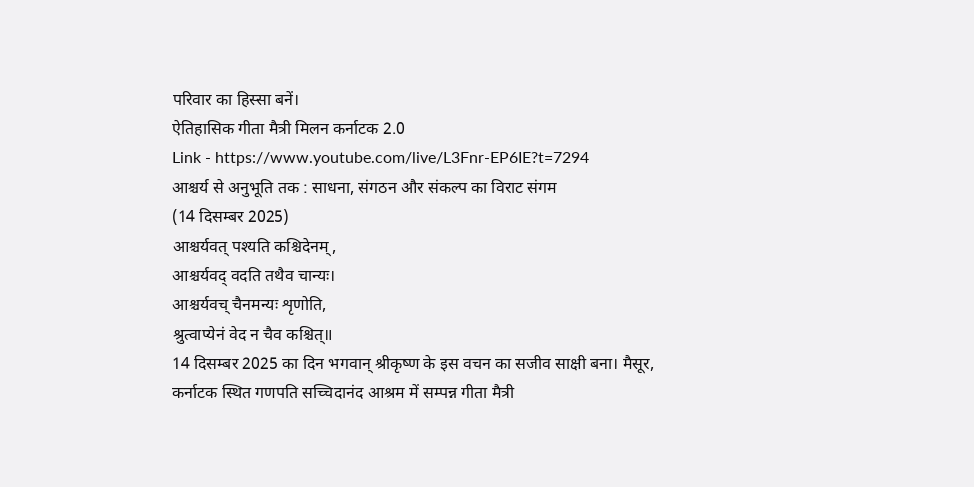परिवार का हिस्सा बनें।
ऐतिहासिक गीता मैत्री मिलन कर्नाटक 2.0
Link - https://www.youtube.com/live/L3Fnr-EP6IE?t=7294
आश्चर्य से अनुभूति तक : साधना, संगठन और संकल्प का विराट संगम
(14 दिसम्बर 2025)
आश्चर्यवत् पश्यति कश्चिदेनम्,
आश्चर्यवद् वदति तथैव चान्यः।
आश्चर्यवच् चैनमन्यः शृणोति,
श्रुत्वाप्येनं वेद न चैव कश्चित्॥
14 दिसम्बर 2025 का दिन भगवान् श्रीकृष्ण के इस वचन का सजीव साक्षी बना। मैसूर, कर्नाटक स्थित गणपति सच्चिदानंद आश्रम में सम्पन्न गीता मैत्री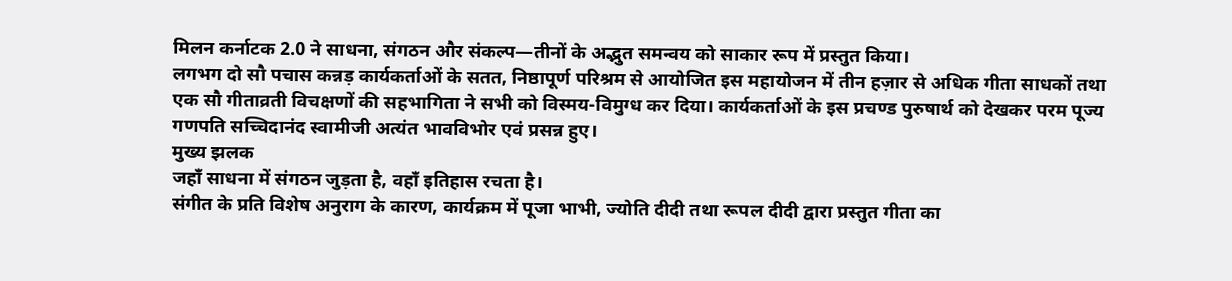मिलन कर्नाटक 2.0 ने साधना, संगठन और संकल्प—तीनों के अद्भुत समन्वय को साकार रूप में प्रस्तुत किया।
लगभग दो सौ पचास कन्नड़ कार्यकर्ताओं के सतत, निष्ठापूर्ण परिश्रम से आयोजित इस महायोजन में तीन हज़ार से अधिक गीता साधकों तथा एक सौ गीताव्रती विचक्षणों की सहभागिता ने सभी को विस्मय-विमुग्ध कर दिया। कार्यकर्ताओं के इस प्रचण्ड पुरुषार्थ को देखकर परम पूज्य गणपति सच्चिदानंद स्वामीजी अत्यंत भावविभोर एवं प्रसन्न हुए।
मुख्य झलक
जहाँ साधना में संगठन जुड़ता है, वहाँ इतिहास रचता है।
संगीत के प्रति विशेष अनुराग के कारण, कार्यक्रम में पूजा भाभी, ज्योति दीदी तथा रूपल दीदी द्वारा प्रस्तुत गीता का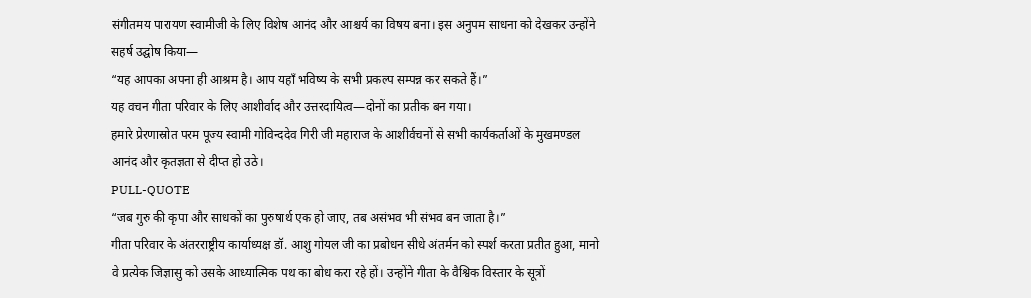संगीतमय पारायण स्वामीजी के लिए विशेष आनंद और आश्चर्य का विषय बना। इस अनुपम साधना को देखकर उन्होंने सहर्ष उद्घोष किया—
“यह आपका अपना ही आश्रम है। आप यहाँ भविष्य के सभी प्रकल्प सम्पन्न कर सकते हैं।”
यह वचन गीता परिवार के लिए आशीर्वाद और उत्तरदायित्व—दोनों का प्रतीक बन गया।
हमारे प्रेरणास्रोत परम पूज्य स्वामी गोविन्ददेव गिरी जी महाराज के आशीर्वचनों से सभी कार्यकर्ताओं के मुखमण्डल आनंद और कृतज्ञता से दीप्त हो उठे।
PULL-QUOTE
“जब गुरु की कृपा और साधकों का पुरुषार्थ एक हो जाए, तब असंभव भी संभव बन जाता है।”
गीता परिवार के अंतरराष्ट्रीय कार्याध्यक्ष डॉ. आशु गोयल जी का प्रबोधन सीधे अंतर्मन को स्पर्श करता प्रतीत हुआ, मानो वे प्रत्येक जिज्ञासु को उसके आध्यात्मिक पथ का बोध करा रहे हों। उन्होंने गीता के वैश्विक विस्तार के सूत्रों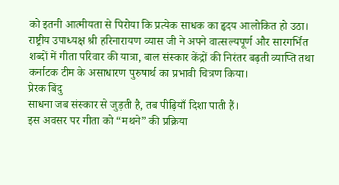को इतनी आत्मीयता से पिरोया कि प्रत्येक साधक का हृदय आलोकित हो उठा।
राष्ट्रीय उपाध्यक्ष श्री हरिनारायण व्यास जी ने अपने वात्सल्यपूर्ण और सारगर्भित शब्दों में गीता परिवार की यात्रा, बाल संस्कार केंद्रों की निरंतर बढ़ती व्याप्ति तथा कर्नाटक टीम के असाधारण पुरुषार्थ का प्रभावी चित्रण किया।
प्रेरक बिंदु
साधना जब संस्कार से जुड़ती है, तब पीढ़ियाँ दिशा पाती हैं।
इस अवसर पर गीता को “मथने” की प्रक्रिया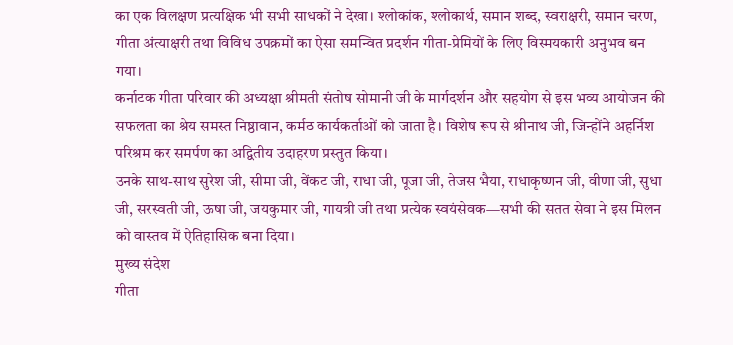का एक विलक्षण प्रत्यक्षिक भी सभी साधकों ने देखा। श्लोकांक, श्लोकार्थ, समान शब्द, स्वराक्षरी, समान चरण, गीता अंत्याक्षरी तथा विविध उपक्रमों का ऐसा समन्वित प्रदर्शन गीता-प्रेमियों के लिए विस्मयकारी अनुभव बन गया।
कर्नाटक गीता परिवार की अध्यक्षा श्रीमती संतोष सोमानी जी के मार्गदर्शन और सहयोग से इस भव्य आयोजन की सफलता का श्रेय समस्त निष्ठावान, कर्मठ कार्यकर्ताओं को जाता है। विशेष रूप से श्रीनाथ जी, जिन्होंने अहर्निश परिश्रम कर समर्पण का अद्वितीय उदाहरण प्रस्तुत किया।
उनके साथ-साथ सुरेश जी, सीमा जी, वेंकट जी, राधा जी, पूजा जी, तेजस भैया, राधाकृष्णन जी, वीणा जी, सुधा जी, सरस्वती जी, ऊषा जी, जयकुमार जी, गायत्री जी तथा प्रत्येक स्वयंसेवक—सभी की सतत सेवा ने इस मिलन को वास्तव में ऐतिहासिक बना दिया।
मुख्य संदेश
गीता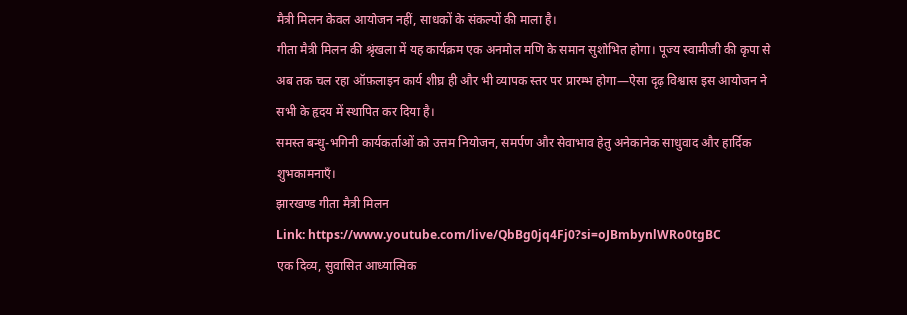मैत्री मिलन केवल आयोजन नहीं, साधकों के संकल्पों की माला है।
गीता मैत्री मिलन की श्रृंखला में यह कार्यक्रम एक अनमोल मणि के समान सुशोभित होगा। पूज्य स्वामीजी की कृपा से अब तक चल रहा ऑफ़लाइन कार्य शीघ्र ही और भी व्यापक स्तर पर प्रारम्भ होगा—ऐसा दृढ़ विश्वास इस आयोजन ने सभी के हृदय में स्थापित कर दिया है।
समस्त बन्धु-भगिनी कार्यकर्ताओं को उत्तम नियोजन, समर्पण और सेवाभाव हेतु अनेकानेक साधुवाद और हार्दिक शुभकामनाएँ।
झारखण्ड गीता मैत्री मिलन
Link: https://www.youtube.com/live/QbBg0jq4Fj0?si=oJBmbynlWRo0tgBC
एक दिव्य, सुवासित आध्यात्मिक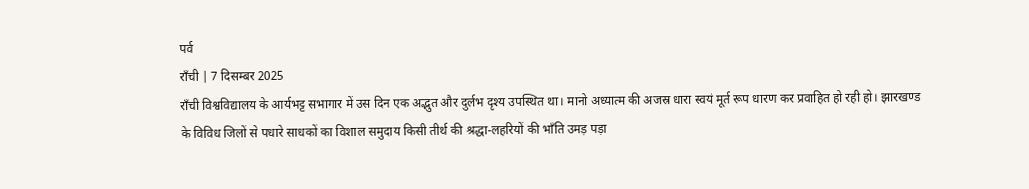पर्व
राँची | 7 दिसम्बर 2025
राँची विश्वविद्यालय के आर्यभट्ट सभागार में उस दिन एक अद्भुत और दुर्लभ दृश्य उपस्थित था। मानो अध्यात्म की अजस्र धारा स्वयं मूर्त रूप धारण कर प्रवाहित हो रही हो। झारखण्ड के विविध जिलों से पधारे साधकों का विशाल समुदाय किसी तीर्थ की श्रद्धा-लहरियों की भाँति उमड़ पड़ा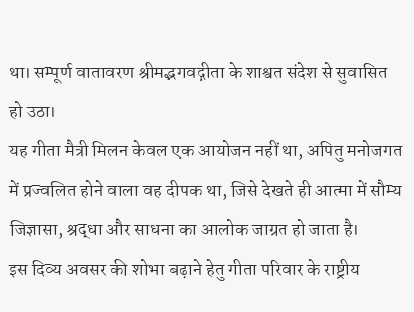था। सम्पूर्ण वातावरण श्रीमद्भगवद्गीता के शाश्वत संदेश से सुवासित हो उठा।
यह गीता मैत्री मिलन केवल एक आयोजन नहीं था, अपितु मनोजगत में प्रज्वलित होने वाला वह दीपक था, जिसे देखते ही आत्मा में सौम्य जिज्ञासा, श्रद्धा और साधना का आलोक जाग्रत हो जाता है।
इस दिव्य अवसर की शोभा बढ़ाने हेतु गीता परिवार के राष्ट्रीय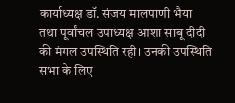कार्याध्यक्ष डॉ. संजय मालपाणी भैया तथा पूर्वांचल उपाध्यक्ष आशा साबू दीदी की मंगल उपस्थिति रही। उनकी उपस्थिति सभा के लिए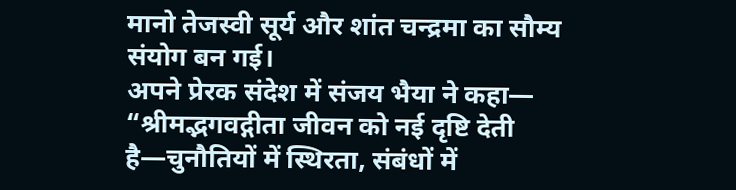मानो तेजस्वी सूर्य और शांत चन्द्रमा का सौम्य संयोग बन गई।
अपने प्रेरक संदेश में संजय भैया ने कहा—
“श्रीमद्भगवद्गीता जीवन को नई दृष्टि देती है—चुनौतियों में स्थिरता, संबंधों में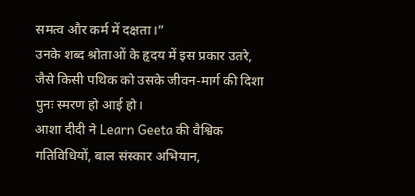समत्व और कर्म में दक्षता।”
उनके शब्द श्रोताओं के हृदय में इस प्रकार उतरे, जैसे किसी पथिक को उसके जीवन-मार्ग की दिशा पुनः स्मरण हो आई हो।
आशा दीदी ने Learn Geeta की वैश्विक गतिविधियों, बाल संस्कार अभियान,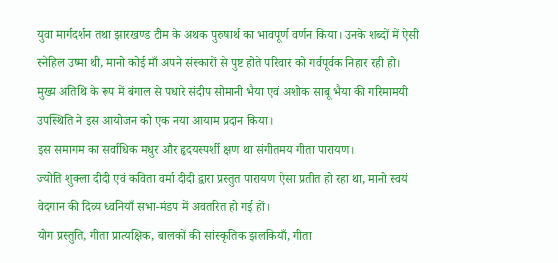युवा मार्गदर्शन तथा झारखण्ड टीम के अथक पुरुषार्थ का भावपूर्ण वर्णन किया। उनके शब्दों में ऐसी स्नेहिल उष्मा थी, मानो कोई माँ अपने संस्कारों से पुष्ट होते परिवार को गर्वपूर्वक निहार रही हो।
मुख्य अतिथि के रूप में बंगाल से पधारे संदीप सोमानी भैया एवं अशोक साबू भैया की गरिमामयी उपस्थिति ने इस आयोजन को एक नया आयाम प्रदान किया।
इस समागम का सर्वाधिक मधुर और हृदयस्पर्शी क्षण था संगीतमय गीता पारायण।
ज्योति शुक्ला दीदी एवं कविता वर्मा दीदी द्वारा प्रस्तुत पारायण ऐसा प्रतीत हो रहा था, मानो स्वयं वेदगान की दिव्य ध्वनियाँ सभा-मंडप में अवतरित हो गई हों।
योग प्रस्तुति, गीता प्रात्यक्षिक, बालकों की सांस्कृतिक झलकियाँ, गीता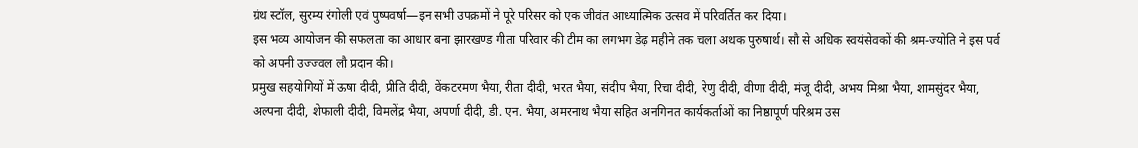ग्रंथ स्टॉल, सुरम्य रंगोली एवं पुष्पवर्षा—इन सभी उपक्रमों ने पूरे परिसर को एक जीवंत आध्यात्मिक उत्सव में परिवर्तित कर दिया।
इस भव्य आयोजन की सफलता का आधार बना झारखण्ड गीता परिवार की टीम का लगभग डेढ़ महीने तक चला अथक पुरुषार्थ। सौ से अधिक स्वयंसेवकों की श्रम-ज्योति ने इस पर्व को अपनी उज्ज्वल लौ प्रदान की।
प्रमुख सहयोगियों में ऊषा दीदी, प्रीति दीदी, वेंकटरमण भैया, रीता दीदी, भरत भैया, संदीप भैया, रिचा दीदी, रेणु दीदी, वीणा दीदी, मंजू दीदी, अभय मिश्रा भैया, शामसुंदर भैया, अल्पना दीदी, शेफाली दीदी, विमलेंद्र भैया, अपर्णा दीदी, डी. एन. भैया, अमरनाथ भैया सहित अनगिनत कार्यकर्ताओं का निष्ठापूर्ण परिश्रम उस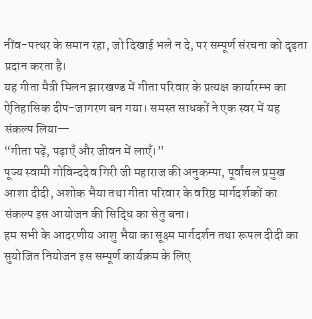नींव-पत्थर के समान रहा, जो दिखाई भले न दे, पर सम्पूर्ण संरचना को दृढ़ता प्रदान करता है।
यह गीता मैत्री मिलन झारखण्ड में गीता परिवार के प्रत्यक्ष कार्यारम्भ का ऐतिहासिक दीप-जागरण बन गया। समस्त साधकों ने एक स्वर में यह संकल्प लिया—
“गीता पढ़ें, पढ़ाएँ और जीवन में लाएँ।”
पूज्य स्वामी गोविन्ददेव गिरी जी महाराज की अनुकम्पा, पूर्वांचल प्रमुख आशा दीदी, अशोक भैया तथा गीता परिवार के वरिष्ठ मार्गदर्शकों का संकल्प इस आयोजन की सिद्धि का सेतु बना।
हम सभी के आदरणीय आशु भैया का सूक्ष्म मार्गदर्शन तथा रूपल दीदी का सुयोजित नियोजन इस सम्पूर्ण कार्यक्रम के लिए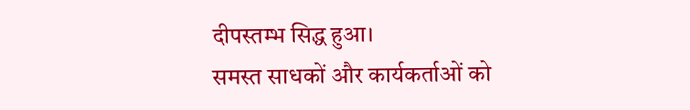दीपस्तम्भ सिद्ध हुआ।
समस्त साधकों और कार्यकर्ताओं को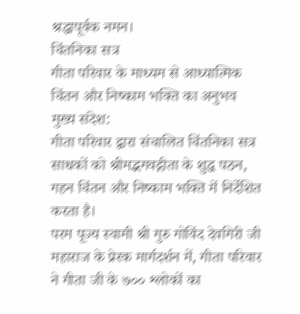श्रद्धापूर्वक नमन।
चिंतनिका सत्र
गीता परिवार के माध्यम से आध्यात्मिक चिंतन और निष्काम भक्ति का अनुभव
मुख्य संदेश:
गीता परिवार द्वारा संचालित चिंतनिका सत्र साधकों को श्रीमद्भगवद्गीता के शुद्ध पठन, गहन चिंतन और निष्काम भक्ति में निर्देशित करता है।
परम पूज्य स्वामी श्री गुरु गोविंद देवगिरी जी महाराज के प्रेरक मार्गदर्शन में, गीता परिवार ने गीता जी के ७०० श्लोकों का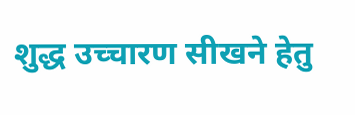शुद्ध उच्चारण सीखने हेतु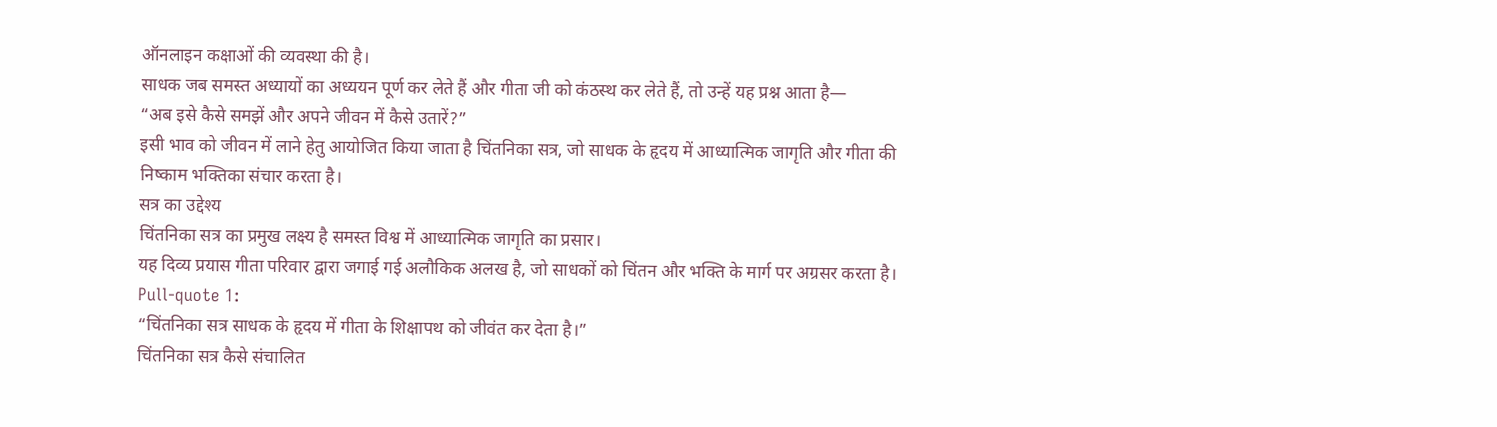ऑनलाइन कक्षाओं की व्यवस्था की है।
साधक जब समस्त अध्यायों का अध्ययन पूर्ण कर लेते हैं और गीता जी को कंठस्थ कर लेते हैं, तो उन्हें यह प्रश्न आता है—
“अब इसे कैसे समझें और अपने जीवन में कैसे उतारें?”
इसी भाव को जीवन में लाने हेतु आयोजित किया जाता है चिंतनिका सत्र, जो साधक के हृदय में आध्यात्मिक जागृति और गीता की निष्काम भक्तिका संचार करता है।
सत्र का उद्देश्य
चिंतनिका सत्र का प्रमुख लक्ष्य है समस्त विश्व में आध्यात्मिक जागृति का प्रसार।
यह दिव्य प्रयास गीता परिवार द्वारा जगाई गई अलौकिक अलख है, जो साधकों को चिंतन और भक्ति के मार्ग पर अग्रसर करता है।
Pull-quote 1:
“चिंतनिका सत्र साधक के हृदय में गीता के शिक्षापथ को जीवंत कर देता है।”
चिंतनिका सत्र कैसे संचालित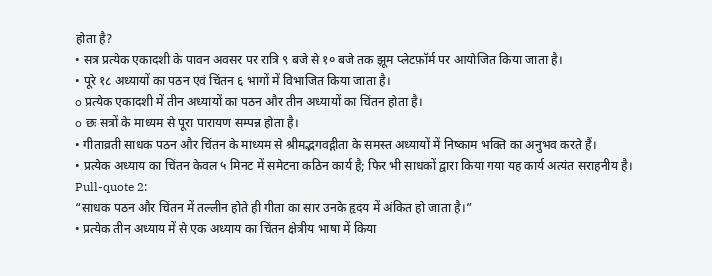होता है?
• सत्र प्रत्येक एकादशी के पावन अवसर पर रात्रि ९ बजे से १० बजे तक झूम प्लेटफ़ॉर्म पर आयोजित किया जाता है।
• पूरे १८ अध्यायों का पठन एवं चिंतन ६ भागों में विभाजित किया जाता है।
o प्रत्येक एकादशी में तीन अध्यायों का पठन और तीन अध्यायों का चिंतन होता है।
o छः सत्रों के माध्यम से पूरा पारायण सम्पन्न होता है।
• गीताव्रती साधक पठन और चिंतन के माध्यम से श्रीमद्भगवद्गीता के समस्त अध्यायों में निष्काम भक्ति का अनुभव करते हैं।
• प्रत्येक अध्याय का चिंतन केवल ५ मिनट में समेटना कठिन कार्य है; फिर भी साधकों द्वारा किया गया यह कार्य अत्यंत सराहनीय है।
Pull-quote 2:
“साधक पठन और चिंतन में तल्लीन होते ही गीता का सार उनके हृदय में अंकित हो जाता है।”
• प्रत्येक तीन अध्याय में से एक अध्याय का चिंतन क्षेत्रीय भाषा में किया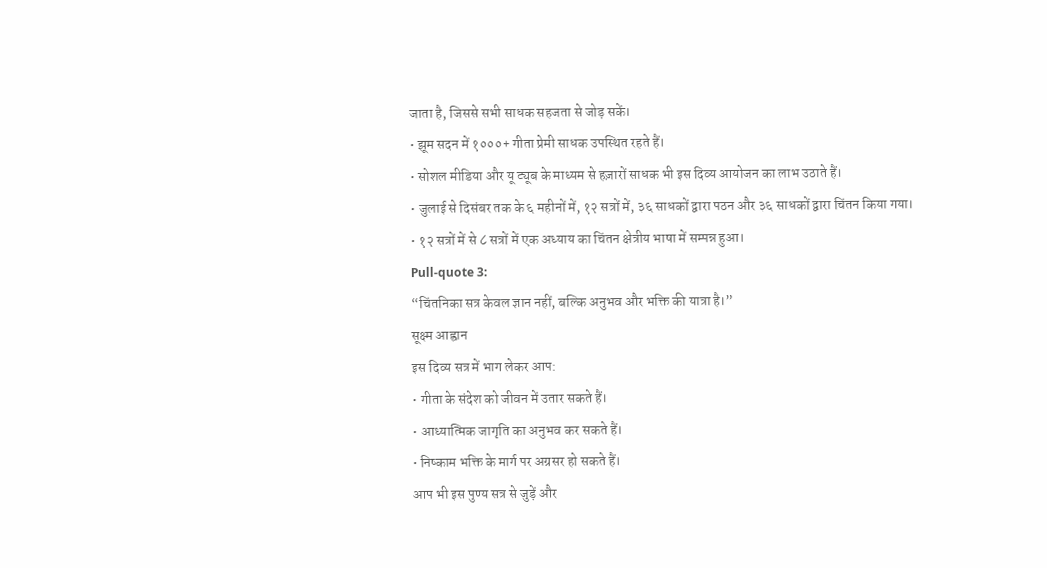जाता है, जिससे सभी साधक सहजता से जोड़ सकें।
• झूम सदन में १०००+ गीता प्रेमी साधक उपस्थित रहते हैं।
• सोशल मीडिया और यू ट्यूब के माध्यम से हज़ारों साधक भी इस दिव्य आयोजन का लाभ उठाते हैं।
• जुलाई से दिसंबर तक के ६ महीनों में, १२ सत्रों में, ३६ साधकों द्वारा पठन और ३६ साधकों द्वारा चिंतन किया गया।
• १२ सत्रों में से ८ सत्रों में एक अध्याय का चिंतन क्षेत्रीय भाषा में सम्पन्न हुआ।
Pull-quote 3:
“चिंतनिका सत्र केवल ज्ञान नहीं, बल्कि अनुभव और भक्ति की यात्रा है।”
सूक्ष्म आह्वान
इस दिव्य सत्र में भाग लेकर आप:
• गीता के संदेश को जीवन में उतार सकते हैं।
• आध्यात्मिक जागृति का अनुभव कर सकते हैं।
• निष्काम भक्ति के मार्ग पर अग्रसर हो सकते हैं।
आप भी इस पुण्य सत्र से जुड़ें और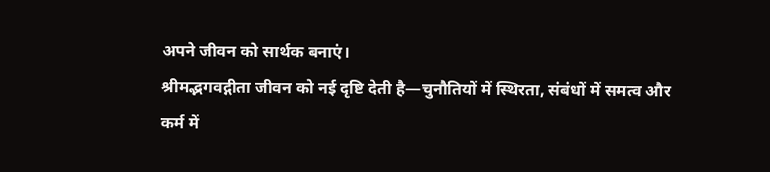अपने जीवन को सार्थक बनाएं।
श्रीमद्भगवद्गीता जीवन को नई दृष्टि देती है—चुनौतियों में स्थिरता, संबंधों में समत्व और कर्म में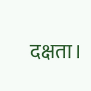दक्षता।